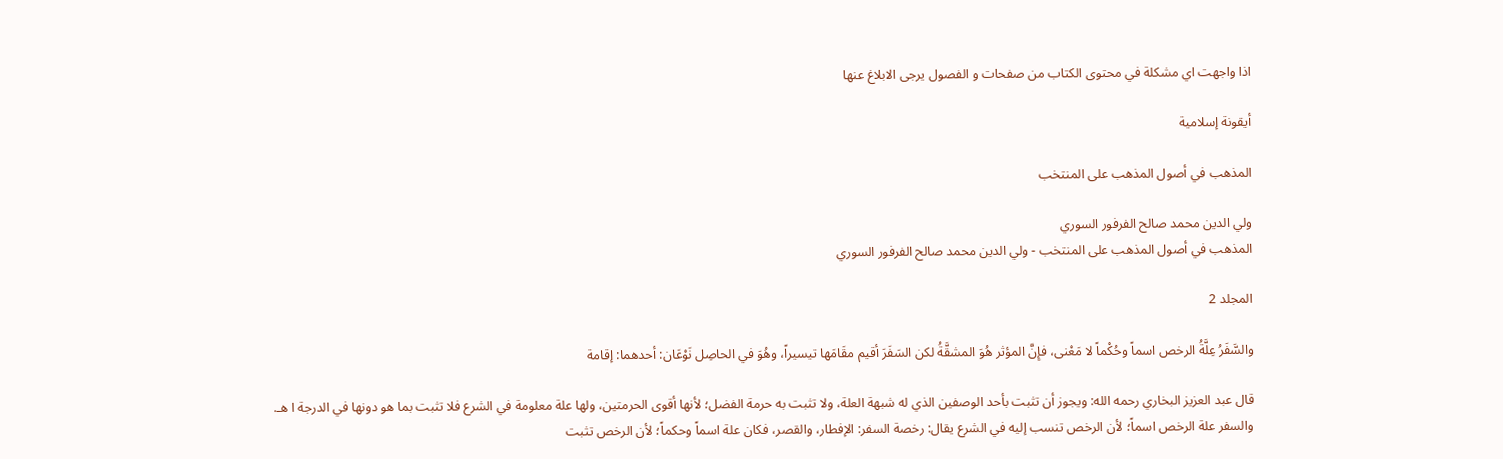اذا واجهت اي مشكلة في محتوى الكتاب من صفحات و الفصول يرجى الابلاغ عنها

أيقونة إسلامية

المذهب في أصول المذهب على المنتخب

ولي الدين محمد صالح الفرفور السوري
المذهب في أصول المذهب على المنتخب - ولي الدين محمد صالح الفرفور السوري

المجلد 2

والسَّفَرُ عِلَّةُ الرخص اسماً وحُكْماً لا مَعْنى، فإِنَّ المؤثر هُوَ المشقَّةُ لكن السَفَرَ أقيم مقَامَها تيسيراً، وهُوَ في الحاصِل نَوْعَان: أحدهما: إقامة

قال عبد العزيز البخاري رحمه الله: ويجوز أن تثبت بأحد الوصفين الذي له شبهة العلة، ولا تثبت به حرمة الفضل؛ لأنها أقوى الحرمتين، ولها علة معلومة في الشرع فلا تثبت بما هو دونها في الدرجة ا هـ.
والسفر علة الرخص اسماً؛ لأن الرخص تنسب إليه في الشرع يقال: رخصة السفر: الإفطار، والقصر، فكان علة اسماً وحكماً؛ لأن الرخص تثبت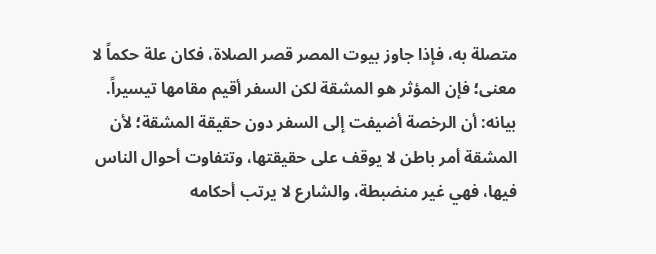متصلة به، فإذا جاوز بيوت المصر قصر الصلاة، فكان علة حكماً لا معنى؛ فإن المؤثر هو المشقة لكن السفر أقيم مقامها تيسيراً.
بيانه: أن الرخصة أضيفت إلى السفر دون حقيقة المشقة؛ لأن المشقة أمر باطن لا يوقف على حقيقتها، وتتفاوت أحوال الناس فيها، فهي غير منضبطة، والشارع لا يرتب أحكامه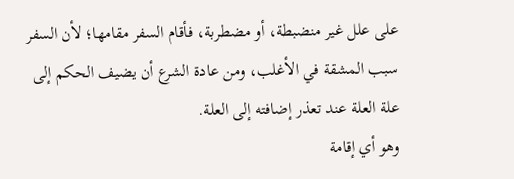على علل غير منضبطة، أو مضطربة، فأقام السفر مقامها؛ لأن السفر سبب المشقة في الأغلب، ومن عادة الشرع أن يضيف الحكم إلى علة العلة عند تعذر إضافته إلى العلة.
وهو أي إقامة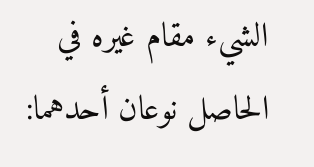الشيء مقام غيره في الحاصل نوعان أحدهما: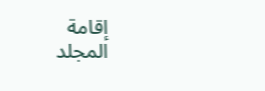إقامة
المجلد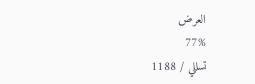العرض
77%
تسللي / 1188